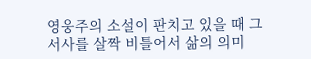영웅주의 소설이 판치고 있을 때 그 서사를 살짝 비틀어서 삶의 의미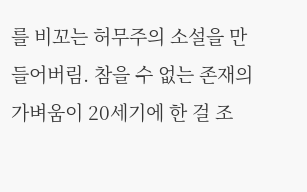를 비꼬는 허무주의 소설을 만들어버림. 참을 수 없는 존재의 가벼움이 20세기에 한 걸 조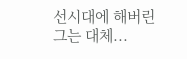선시대에 해버린 그는 대체...